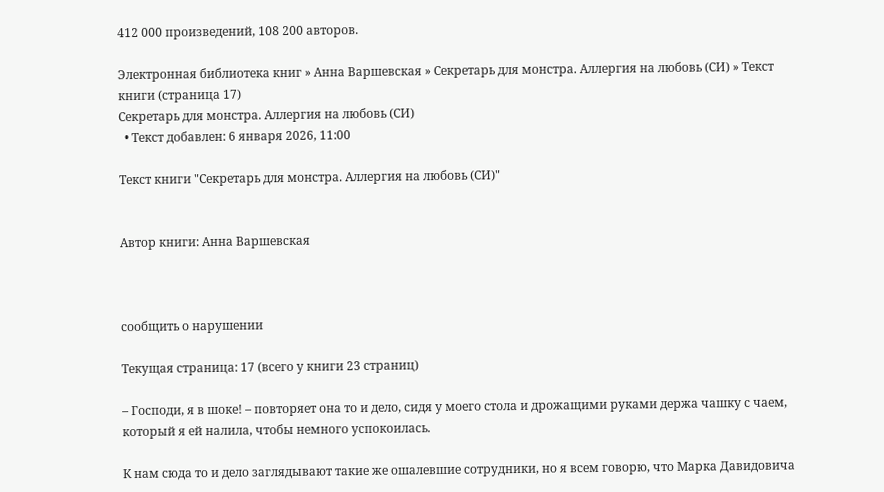412 000 произведений, 108 200 авторов.

Электронная библиотека книг » Анна Варшевская » Секретарь для монстра. Аллергия на любовь (СИ) » Текст книги (страница 17)
Секретарь для монстра. Аллергия на любовь (СИ)
  • Текст добавлен: 6 января 2026, 11:00

Текст книги "Секретарь для монстра. Аллергия на любовь (СИ)"


Автор книги: Анна Варшевская



сообщить о нарушении

Текущая страница: 17 (всего у книги 23 страниц)

– Господи, я в шоке! – повторяет она то и дело, сидя у моего стола и дрожащими руками держа чашку с чаем, который я ей налила, чтобы немного успокоилась.

К нам сюда то и дело заглядывают такие же ошалевшие сотрудники, но я всем говорю, что Марка Давидовича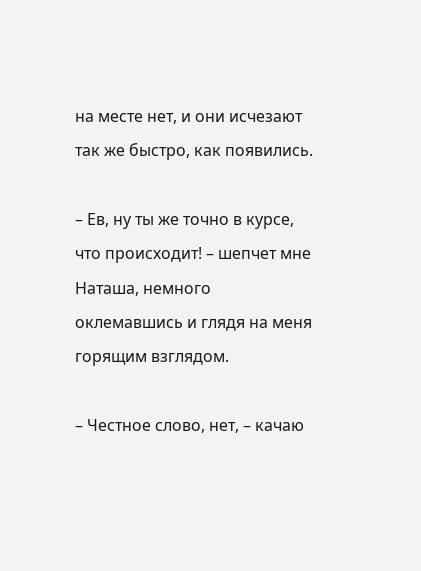на месте нет, и они исчезают так же быстро, как появились.

– Ев, ну ты же точно в курсе, что происходит! – шепчет мне Наташа, немного оклемавшись и глядя на меня горящим взглядом.

– Честное слово, нет, – качаю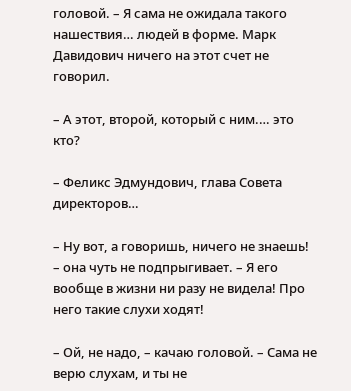головой. – Я сама не ожидала такого нашествия… людей в форме. Марк Давидович ничего на этот счет не говорил.

– А этот, второй, который с ним.… это кто?

– Феликс Эдмундович, глава Совета директоров…

– Ну вот, а говоришь, ничего не знаешь! – она чуть не подпрыгивает. – Я его вообще в жизни ни разу не видела! Про него такие слухи ходят!

– Ой, не надо, – качаю головой. – Сама не верю слухам, и ты не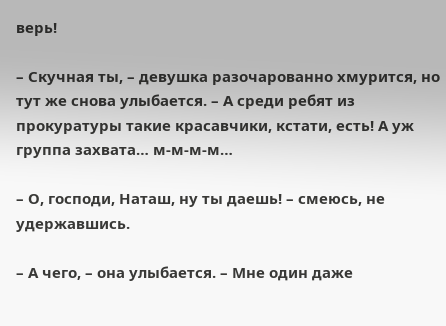верь!

– Скучная ты, – девушка разочарованно хмурится, но тут же снова улыбается. – А среди ребят из прокуратуры такие красавчики, кстати, есть! А уж группа захвата… м-м-м-м…

– О, господи, Наташ, ну ты даешь! – смеюсь, не удержавшись.

– А чего, – она улыбается. – Мне один даже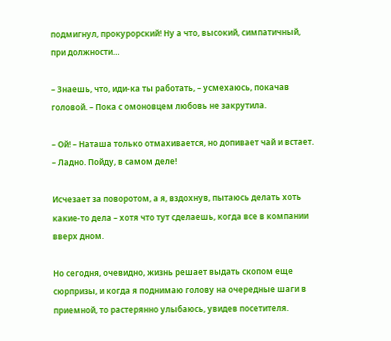подмигнул, прокурорский! Ну а что, высокий, симпатичный, при должности…

– Знаешь, что, иди-ка ты работать, – усмехаюсь, покачав головой. – Пока с омоновцем любовь не закрутила.

– Ой! – Наташа только отмахивается, но допивает чай и встает. – Ладно. Пойду, в самом деле!

Исчезает за поворотом, а я, вздохнув, пытаюсь делать хоть какие-то дела – хотя что тут сделаешь, когда все в компании вверх дном.

Но сегодня, очевидно, жизнь решает выдать скопом еще сюрпризы, и когда я поднимаю голову на очередные шаги в приемной, то растерянно улыбаюсь, увидев посетителя.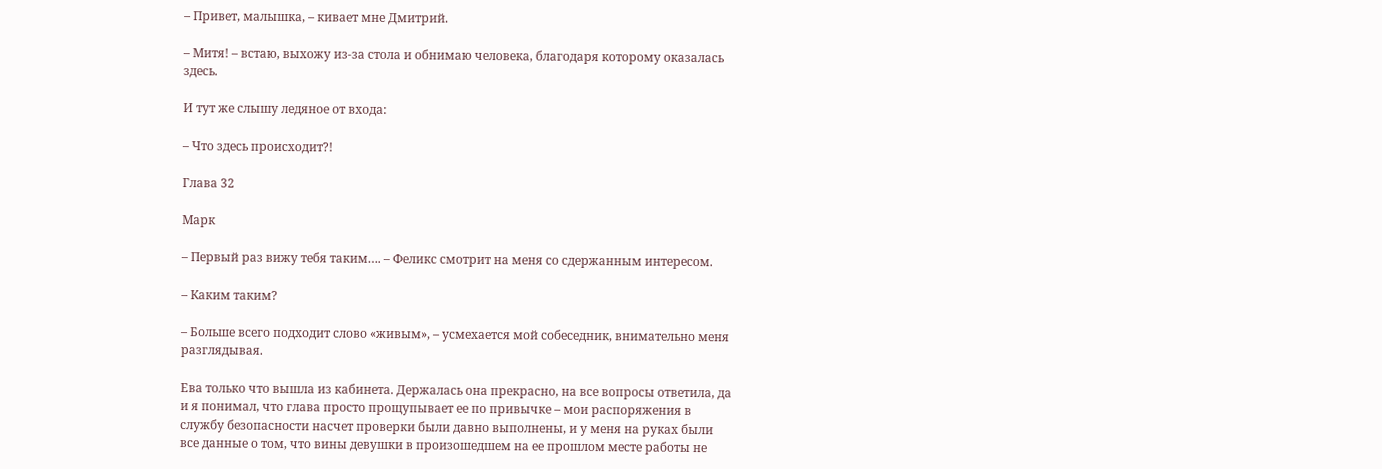– Привет, малышка, – кивает мне Дмитрий.

– Митя! – встаю, выхожу из-за стола и обнимаю человека, благодаря которому оказалась здесь.

И тут же слышу ледяное от входа:

– Что здесь происходит?!

Глава 32

Марк

– Первый раз вижу тебя таким…. – Феликс смотрит на меня со сдержанным интересом.

– Каким таким?

– Больше всего подходит слово «живым», – усмехается мой собеседник, внимательно меня разглядывая.

Ева только что вышла из кабинета. Держалась она прекрасно, на все вопросы ответила, да и я понимал, что глава просто прощупывает ее по привычке – мои распоряжения в службу безопасности насчет проверки были давно выполнены, и у меня на руках были все данные о том, что вины девушки в произошедшем на ее прошлом месте работы не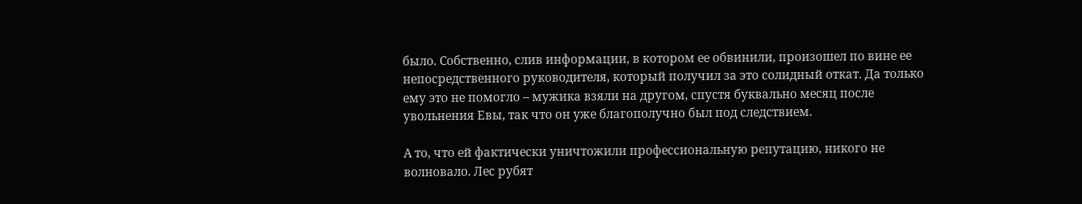было. Собственно, слив информации, в котором ее обвинили, произошел по вине ее непосредственного руководителя, который получил за это солидный откат. Да только ему это не помогло – мужика взяли на другом, спустя буквально месяц после увольнения Евы, так что он уже благополучно был под следствием.

А то, что ей фактически уничтожили профессиональную репутацию, никого не волновало. Лес рубят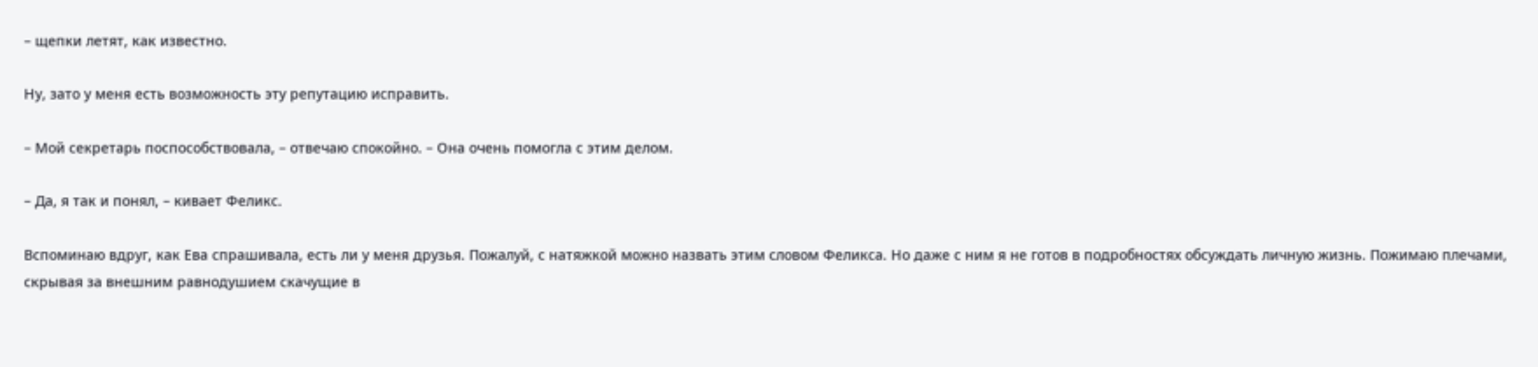– щепки летят, как известно.

Ну, зато у меня есть возможность эту репутацию исправить.

– Мой секретарь поспособствовала, – отвечаю спокойно. – Она очень помогла с этим делом.

– Да, я так и понял, – кивает Феликс.

Вспоминаю вдруг, как Ева спрашивала, есть ли у меня друзья. Пожалуй, с натяжкой можно назвать этим словом Феликса. Но даже с ним я не готов в подробностях обсуждать личную жизнь. Пожимаю плечами, скрывая за внешним равнодушием скачущие в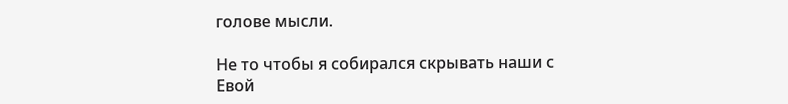голове мысли.

Не то чтобы я собирался скрывать наши с Евой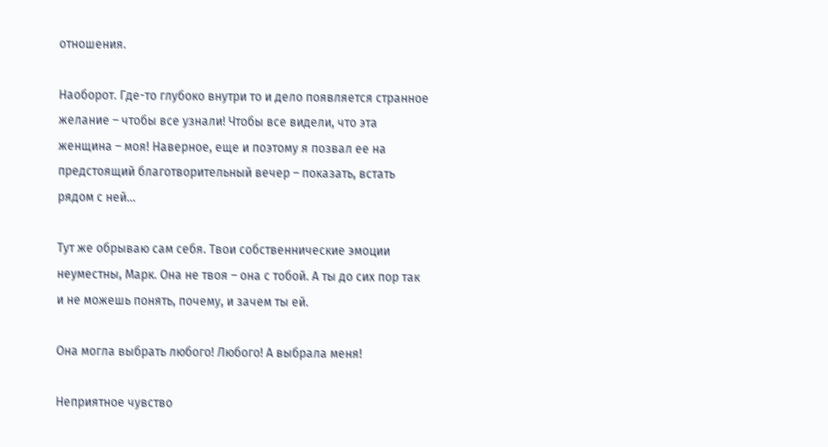отношения.

Наоборот. Где-то глубоко внутри то и дело появляется странное желание – чтобы все узнали! Чтобы все видели, что эта женщина – моя! Наверное, еще и поэтому я позвал ее на предстоящий благотворительный вечер – показать, встать рядом с ней…

Тут же обрываю сам себя. Твои собственнические эмоции неуместны, Марк. Она не твоя – она с тобой. А ты до сих пор так и не можешь понять, почему, и зачем ты ей.

Она могла выбрать любого! Любого! А выбрала меня!

Неприятное чувство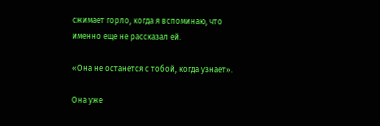сжимает горло, когда я вспоминаю, что именно еще не рассказал ей.

«Она не останется с тобой, когда узнает».

Она уже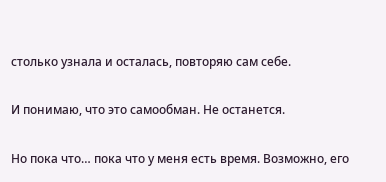столько узнала и осталась, повторяю сам себе.

И понимаю, что это самообман. Не останется.

Но пока что… пока что у меня есть время. Возможно, его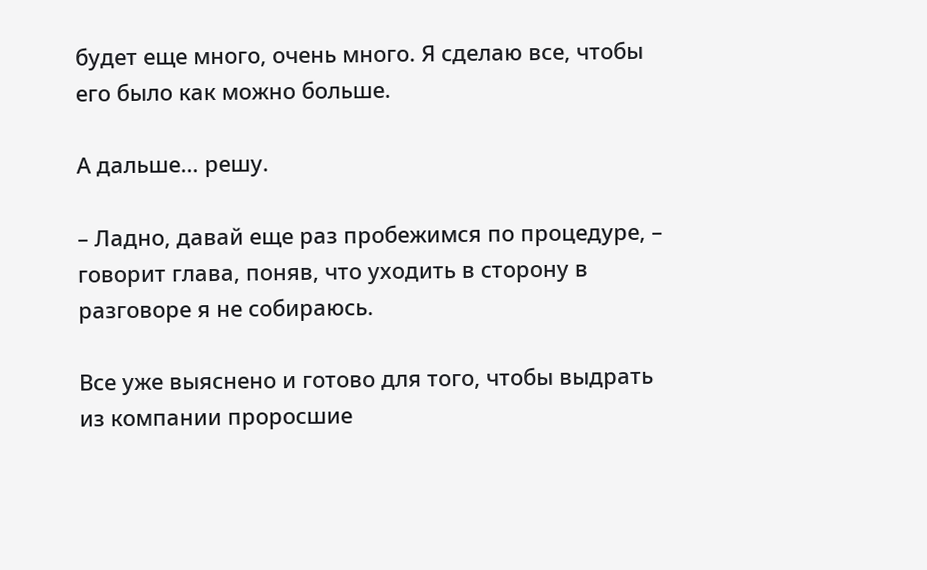будет еще много, очень много. Я сделаю все, чтобы его было как можно больше.

А дальше… решу.

– Ладно, давай еще раз пробежимся по процедуре, – говорит глава, поняв, что уходить в сторону в разговоре я не собираюсь.

Все уже выяснено и готово для того, чтобы выдрать из компании проросшие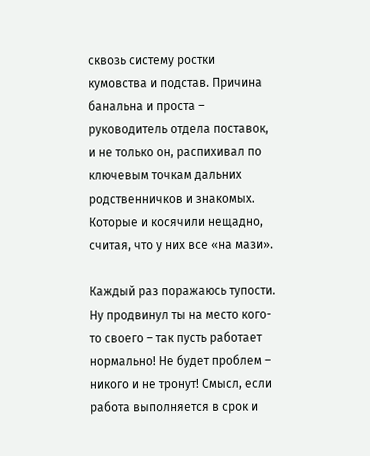сквозь систему ростки кумовства и подстав. Причина банальна и проста – руководитель отдела поставок, и не только он, распихивал по ключевым точкам дальних родственничков и знакомых. Которые и косячили нещадно, считая, что у них все «на мази».

Каждый раз поражаюсь тупости. Ну продвинул ты на место кого-то своего – так пусть работает нормально! Не будет проблем – никого и не тронут! Смысл, если работа выполняется в срок и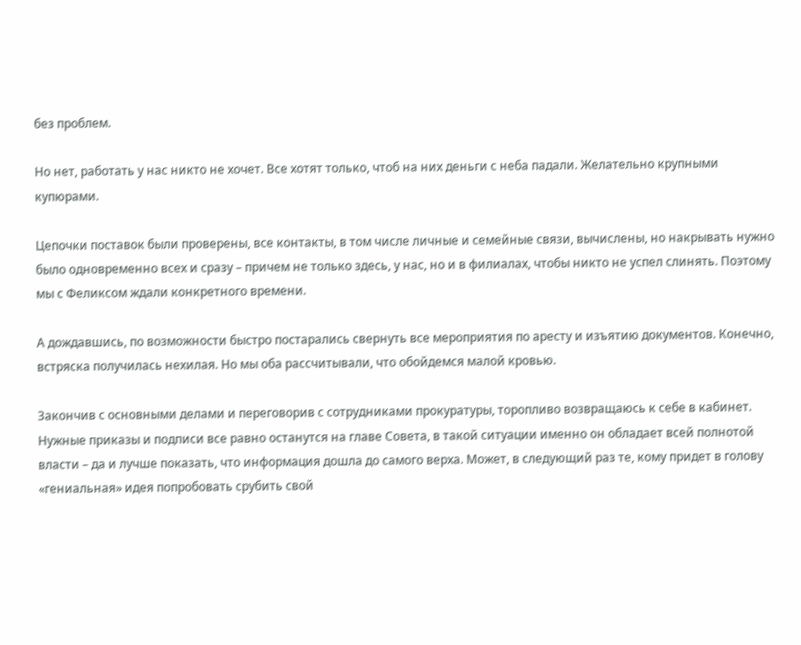без проблем.

Но нет, работать у нас никто не хочет. Все хотят только, чтоб на них деньги с неба падали. Желательно крупными купюрами.

Цепочки поставок были проверены, все контакты, в том числе личные и семейные связи, вычислены, но накрывать нужно было одновременно всех и сразу – причем не только здесь, у нас, но и в филиалах, чтобы никто не успел слинять. Поэтому мы с Феликсом ждали конкретного времени.

А дождавшись, по возможности быстро постарались свернуть все мероприятия по аресту и изъятию документов. Конечно, встряска получилась нехилая. Но мы оба рассчитывали, что обойдемся малой кровью.

Закончив с основными делами и переговорив с сотрудниками прокуратуры, торопливо возвращаюсь к себе в кабинет. Нужные приказы и подписи все равно останутся на главе Совета, в такой ситуации именно он обладает всей полнотой власти – да и лучше показать, что информация дошла до самого верха. Может, в следующий раз те, кому придет в голову «гениальная» идея попробовать срубить свой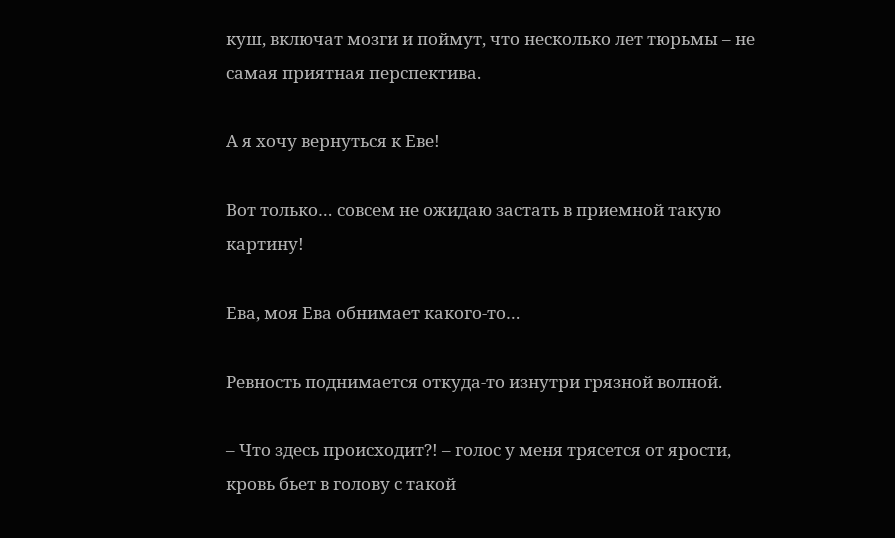куш, включат мозги и поймут, что несколько лет тюрьмы – не самая приятная перспектива.

А я хочу вернуться к Еве!

Вот только… совсем не ожидаю застать в приемной такую картину!

Ева, моя Ева обнимает какого-то…

Ревность поднимается откуда-то изнутри грязной волной.

– Что здесь происходит?! – голос у меня трясется от ярости, кровь бьет в голову с такой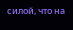силой, что на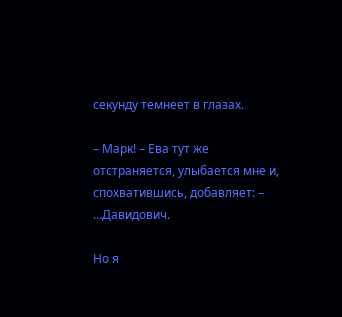секунду темнеет в глазах.

– Марк! – Ева тут же отстраняется, улыбается мне и, спохватившись, добавляет: – …Давидович.

Но я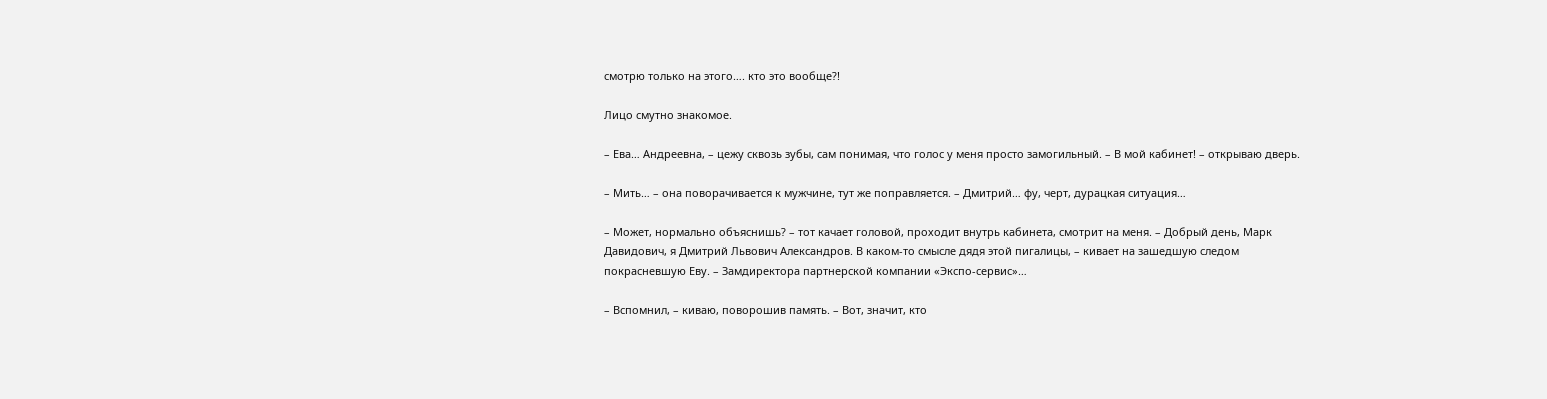смотрю только на этого…. кто это вообще?!

Лицо смутно знакомое.

– Ева… Андреевна, – цежу сквозь зубы, сам понимая, что голос у меня просто замогильный. – В мой кабинет! – открываю дверь.

– Мить… – она поворачивается к мужчине, тут же поправляется. – Дмитрий… фу, черт, дурацкая ситуация…

– Может, нормально объяснишь? – тот качает головой, проходит внутрь кабинета, смотрит на меня. – Добрый день, Марк Давидович, я Дмитрий Львович Александров. В каком-то смысле дядя этой пигалицы, – кивает на зашедшую следом покрасневшую Еву. – Замдиректора партнерской компании «Экспо-сервис»…

– Вспомнил, – киваю, поворошив память. – Вот, значит, кто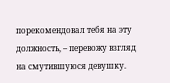порекомендовал тебя на эту должность, – перевожу взгляд на смутившуюся девушку.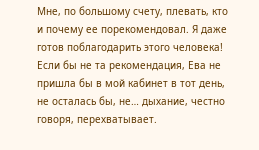Мне, по большому счету, плевать, кто и почему ее порекомендовал. Я даже готов поблагодарить этого человека! Если бы не та рекомендация, Ева не пришла бы в мой кабинет в тот день, не осталась бы, не… дыхание, честно говоря, перехватывает.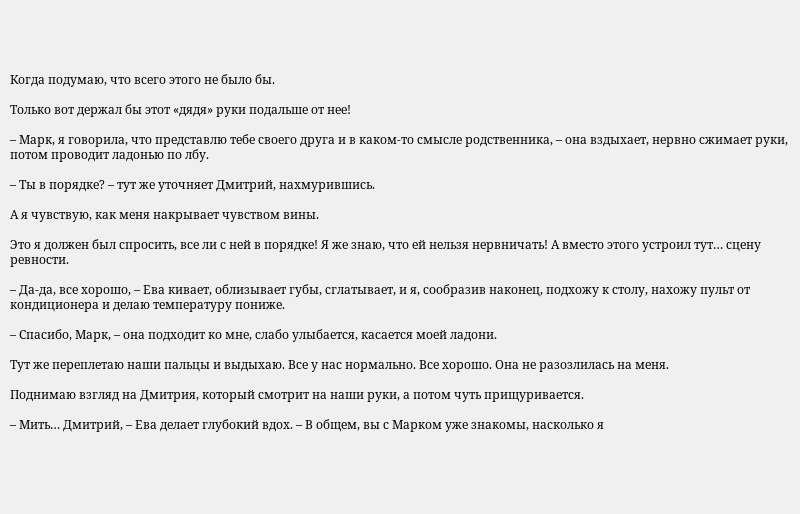Когда подумаю, что всего этого не было бы.

Только вот держал бы этот «дядя» руки подальше от нее!

– Марк, я говорила, что представлю тебе своего друга и в каком-то смысле родственника, – она вздыхает, нервно сжимает руки, потом проводит ладонью по лбу.

– Ты в порядке? – тут же уточняет Дмитрий, нахмурившись.

А я чувствую, как меня накрывает чувством вины.

Это я должен был спросить, все ли с ней в порядке! Я же знаю, что ей нельзя нервничать! А вместо этого устроил тут… сцену ревности.

– Да-да, все хорошо, – Ева кивает, облизывает губы, сглатывает, и я, сообразив наконец, подхожу к столу, нахожу пульт от кондиционера и делаю температуру пониже.

– Спасибо, Марк, – она подходит ко мне, слабо улыбается, касается моей ладони.

Тут же переплетаю наши пальцы и выдыхаю. Все у нас нормально. Все хорошо. Она не разозлилась на меня.

Поднимаю взгляд на Дмитрия, который смотрит на наши руки, а потом чуть прищуривается.

– Мить… Дмитрий, – Ева делает глубокий вдох. – В общем, вы с Марком уже знакомы, насколько я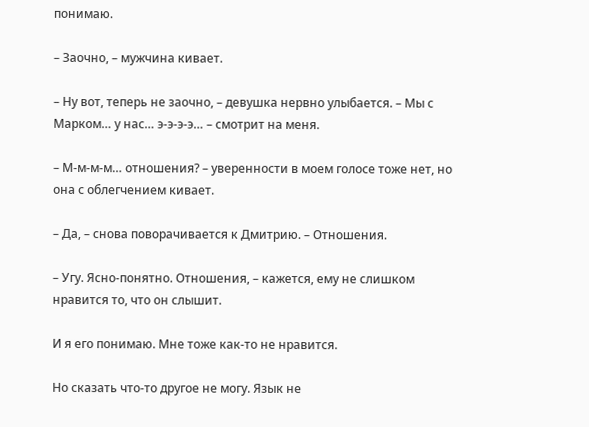понимаю.

– Заочно, – мужчина кивает.

– Ну вот, теперь не заочно, – девушка нервно улыбается. – Мы с Марком… у нас… э-э-э-э… – смотрит на меня.

– М-м-м-м… отношения? – уверенности в моем голосе тоже нет, но она с облегчением кивает.

– Да, – снова поворачивается к Дмитрию. – Отношения.

– Угу. Ясно-понятно. Отношения, – кажется, ему не слишком нравится то, что он слышит.

И я его понимаю. Мне тоже как-то не нравится.

Но сказать что-то другое не могу. Язык не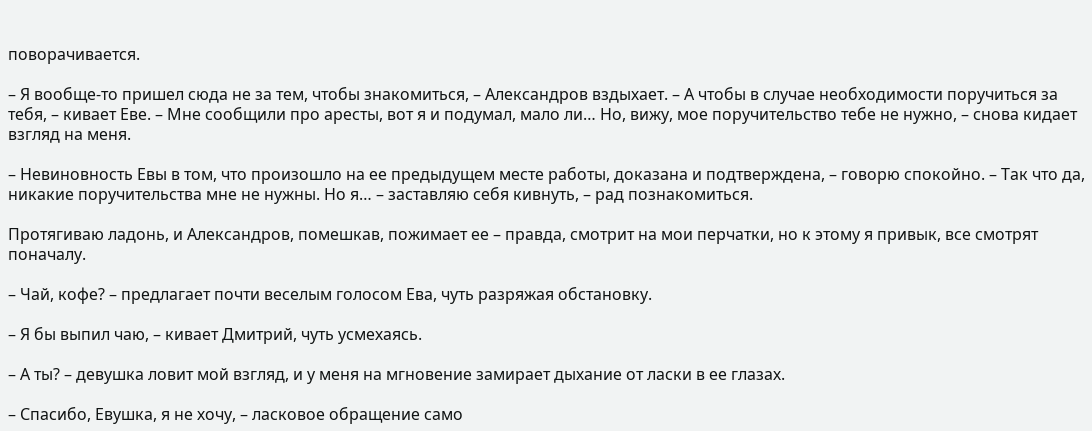поворачивается.

– Я вообще-то пришел сюда не за тем, чтобы знакомиться, – Александров вздыхает. – А чтобы в случае необходимости поручиться за тебя, – кивает Еве. – Мне сообщили про аресты, вот я и подумал, мало ли… Но, вижу, мое поручительство тебе не нужно, – снова кидает взгляд на меня.

– Невиновность Евы в том, что произошло на ее предыдущем месте работы, доказана и подтверждена, – говорю спокойно. – Так что да, никакие поручительства мне не нужны. Но я… – заставляю себя кивнуть, – рад познакомиться.

Протягиваю ладонь, и Александров, помешкав, пожимает ее – правда, смотрит на мои перчатки, но к этому я привык, все смотрят поначалу.

– Чай, кофе? – предлагает почти веселым голосом Ева, чуть разряжая обстановку.

– Я бы выпил чаю, – кивает Дмитрий, чуть усмехаясь.

– А ты? – девушка ловит мой взгляд, и у меня на мгновение замирает дыхание от ласки в ее глазах.

– Спасибо, Евушка, я не хочу, – ласковое обращение само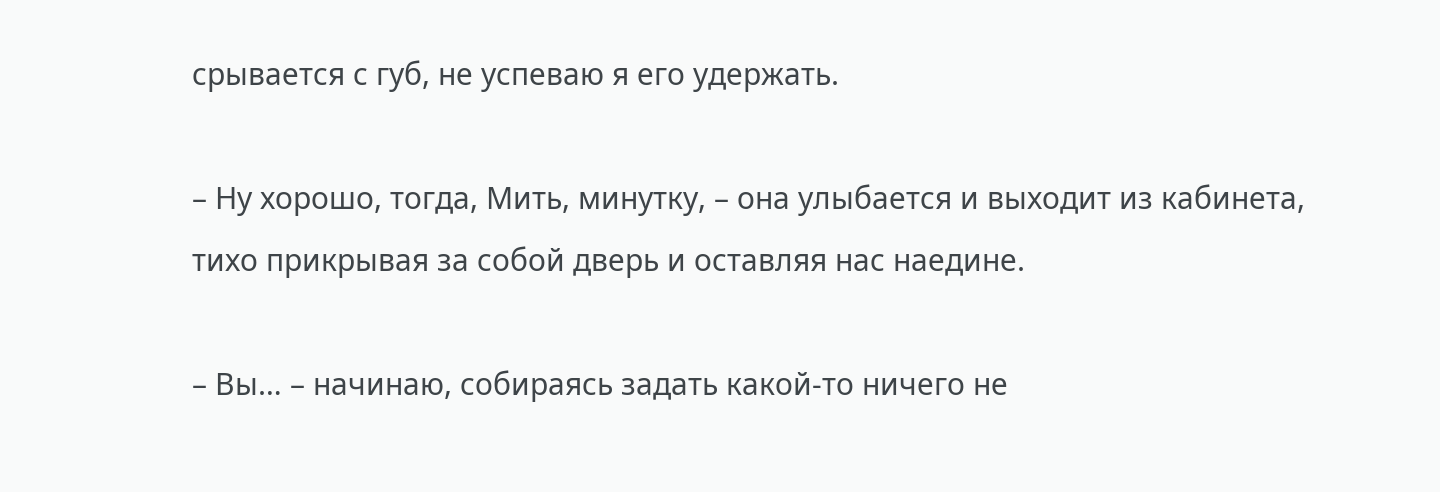срывается с губ, не успеваю я его удержать.

– Ну хорошо, тогда, Мить, минутку, – она улыбается и выходит из кабинета, тихо прикрывая за собой дверь и оставляя нас наедине.

– Вы… – начинаю, собираясь задать какой-то ничего не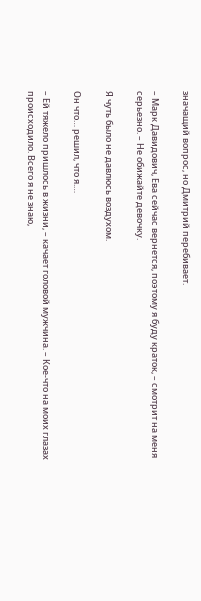значащий вопрос, но Дмитрий перебивает.

– Марк Давидович, Ева сейчас вернется, поэтому я буду краток, – смотрит на меня серьезно. – Не обижайте девочку.

Я чуть было не давлюсь воздухом.

Он что… решил, что я.…

– Ей тяжело пришлось в жизни, – качает головой мужчина. – Кое-что на моих глазах происходило. Всего я не знаю,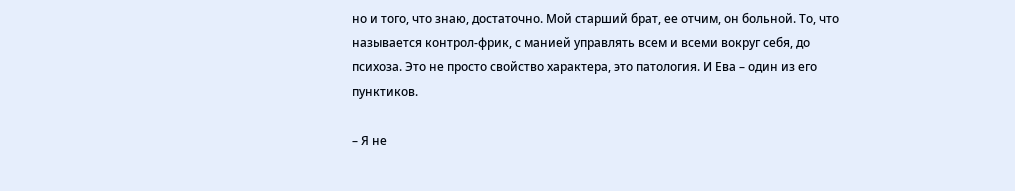но и того, что знаю, достаточно. Мой старший брат, ее отчим, он больной. То, что называется контрол-фрик, с манией управлять всем и всеми вокруг себя, до психоза. Это не просто свойство характера, это патология. И Ева – один из его пунктиков.

– Я не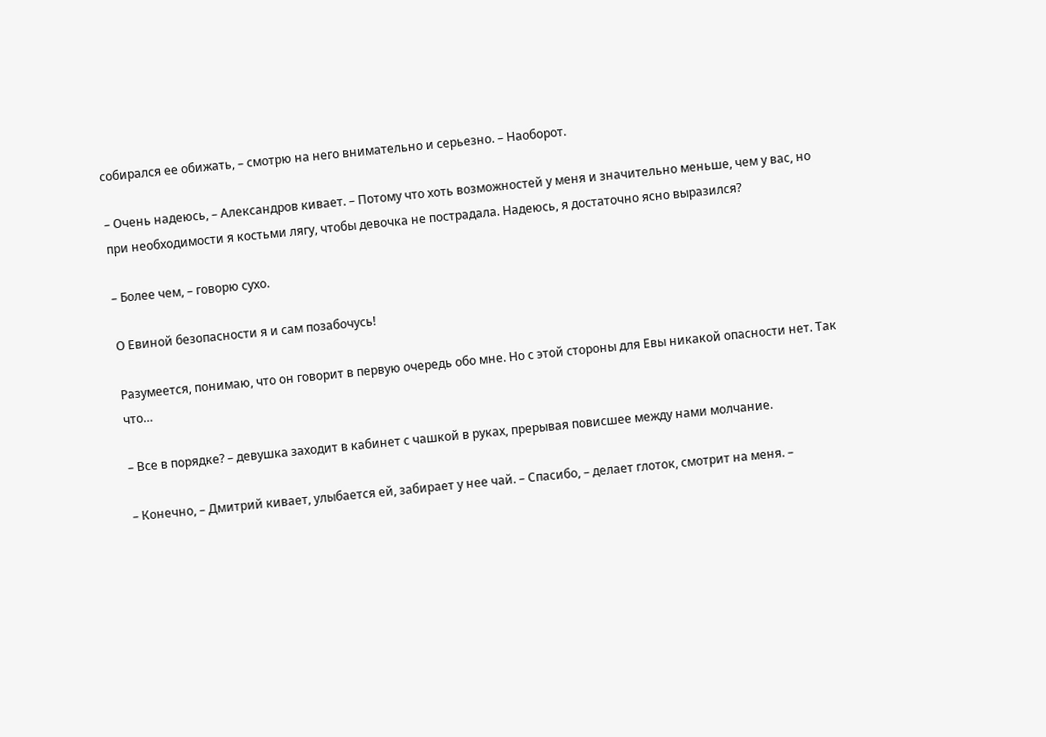собирался ее обижать, – смотрю на него внимательно и серьезно. – Наоборот.

– Очень надеюсь, – Александров кивает. – Потому что хоть возможностей у меня и значительно меньше, чем у вас, но при необходимости я костьми лягу, чтобы девочка не пострадала. Надеюсь, я достаточно ясно выразился?

– Более чем, – говорю сухо.

О Евиной безопасности я и сам позабочусь!

Разумеется, понимаю, что он говорит в первую очередь обо мне. Но с этой стороны для Евы никакой опасности нет. Так что…

– Все в порядке? – девушка заходит в кабинет с чашкой в руках, прерывая повисшее между нами молчание.

– Конечно, – Дмитрий кивает, улыбается ей, забирает у нее чай. – Спасибо, – делает глоток, смотрит на меня. –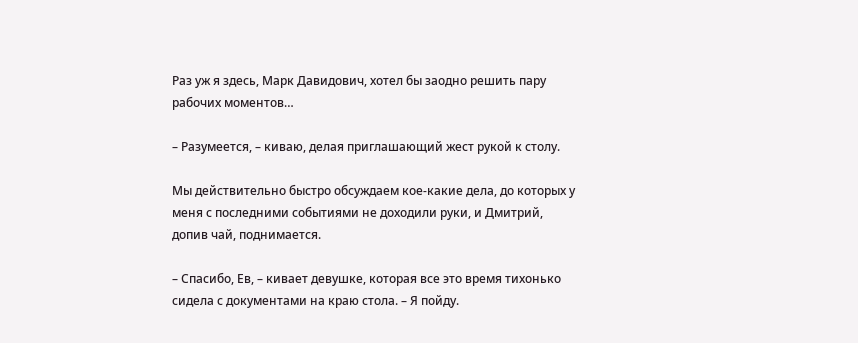Раз уж я здесь, Марк Давидович, хотел бы заодно решить пару рабочих моментов…

– Разумеется, – киваю, делая приглашающий жест рукой к столу.

Мы действительно быстро обсуждаем кое-какие дела, до которых у меня с последними событиями не доходили руки, и Дмитрий, допив чай, поднимается.

– Спасибо, Ев, – кивает девушке, которая все это время тихонько сидела с документами на краю стола. – Я пойду.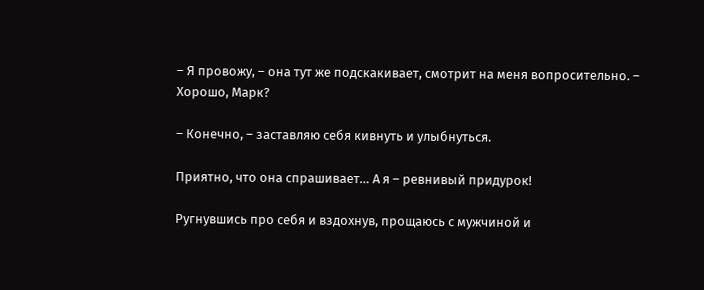– Я провожу, – она тут же подскакивает, смотрит на меня вопросительно. – Хорошо, Марк?

– Конечно, – заставляю себя кивнуть и улыбнуться.

Приятно, что она спрашивает… А я – ревнивый придурок!

Ругнувшись про себя и вздохнув, прощаюсь с мужчиной и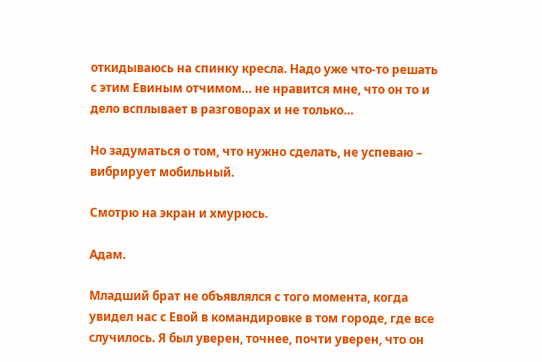откидываюсь на спинку кресла. Надо уже что-то решать с этим Евиным отчимом… не нравится мне, что он то и дело всплывает в разговорах и не только…

Но задуматься о том, что нужно сделать, не успеваю – вибрирует мобильный.

Смотрю на экран и хмурюсь.

Адам.

Младший брат не объявлялся с того момента, когда увидел нас с Евой в командировке в том городе, где все случилось. Я был уверен, точнее, почти уверен, что он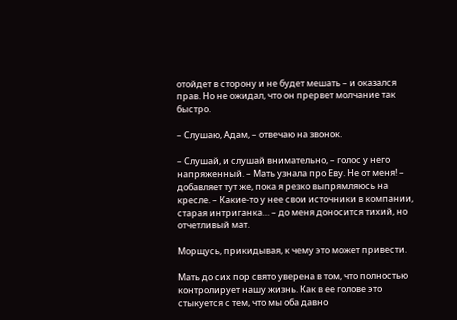отойдет в сторону и не будет мешать – и оказался прав. Но не ожидал, что он прервет молчание так быстро.

– Слушаю, Адам, – отвечаю на звонок.

– Слушай, и слушай внимательно, – голос у него напряженный. – Мать узнала про Еву. Не от меня! – добавляет тут же, пока я резко выпрямляюсь на кресле. – Какие-то у нее свои источники в компании, старая интриганка… – до меня доносится тихий, но отчетливый мат.

Морщусь, прикидывая, к чему это может привести.

Мать до сих пор свято уверена в том, что полностью контролирует нашу жизнь. Как в ее голове это стыкуется с тем, что мы оба давно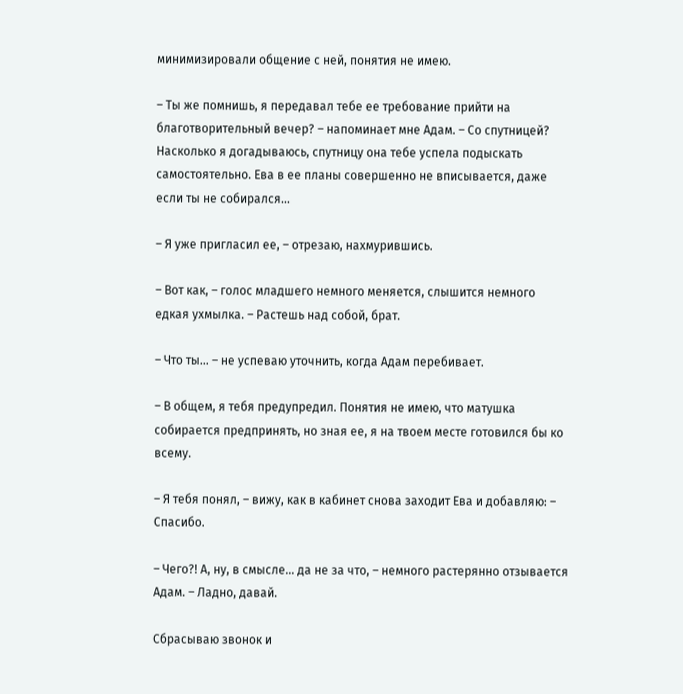минимизировали общение с ней, понятия не имею.

– Ты же помнишь, я передавал тебе ее требование прийти на благотворительный вечер? – напоминает мне Адам. – Со спутницей? Насколько я догадываюсь, спутницу она тебе успела подыскать самостоятельно. Ева в ее планы совершенно не вписывается, даже если ты не собирался…

– Я уже пригласил ее, – отрезаю, нахмурившись.

– Вот как, – голос младшего немного меняется, слышится немного едкая ухмылка. – Растешь над собой, брат.

– Что ты… – не успеваю уточнить, когда Адам перебивает.

– В общем, я тебя предупредил. Понятия не имею, что матушка собирается предпринять, но зная ее, я на твоем месте готовился бы ко всему.

– Я тебя понял, – вижу, как в кабинет снова заходит Ева и добавляю: – Спасибо.

– Чего?! А, ну, в смысле… да не за что, – немного растерянно отзывается Адам. – Ладно, давай.

Сбрасываю звонок и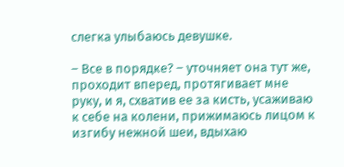слегка улыбаюсь девушке.

– Все в порядке? – уточняет она тут же, проходит вперед, протягивает мне руку, и я, схватив ее за кисть, усаживаю к себе на колени, прижимаюсь лицом к изгибу нежной шеи, вдыхаю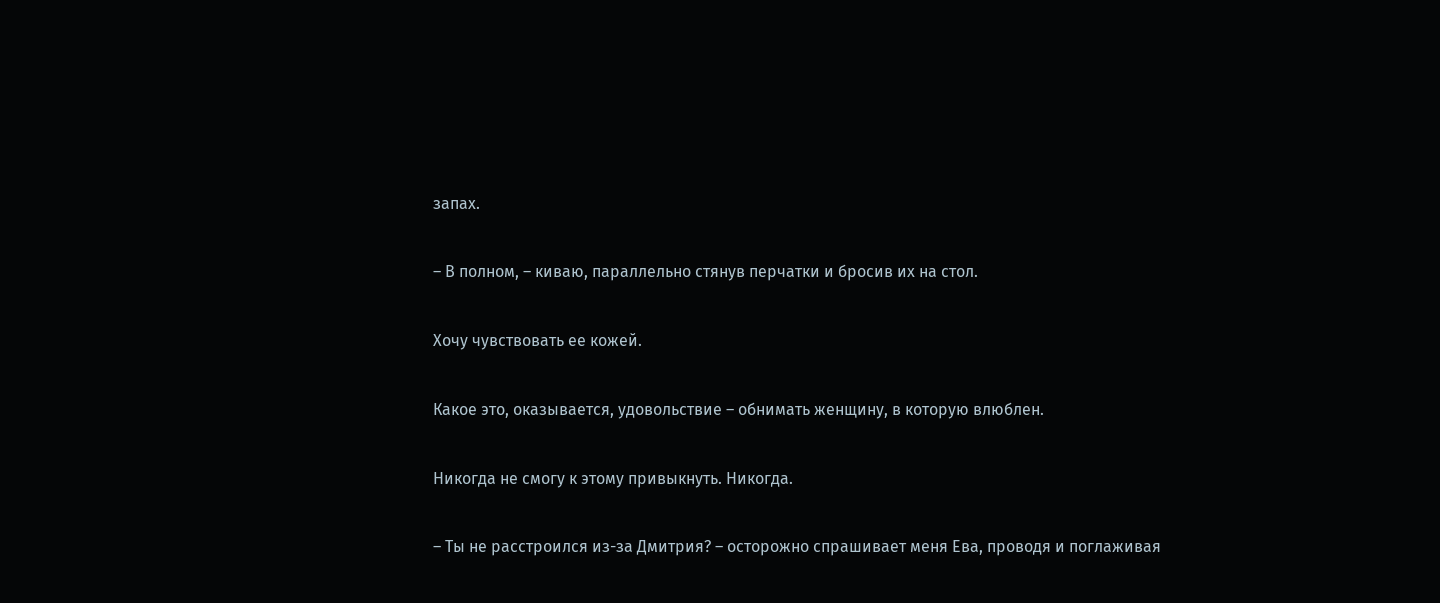запах.

– В полном, – киваю, параллельно стянув перчатки и бросив их на стол.

Хочу чувствовать ее кожей.

Какое это, оказывается, удовольствие – обнимать женщину, в которую влюблен.

Никогда не смогу к этому привыкнуть. Никогда.

– Ты не расстроился из-за Дмитрия? – осторожно спрашивает меня Ева, проводя и поглаживая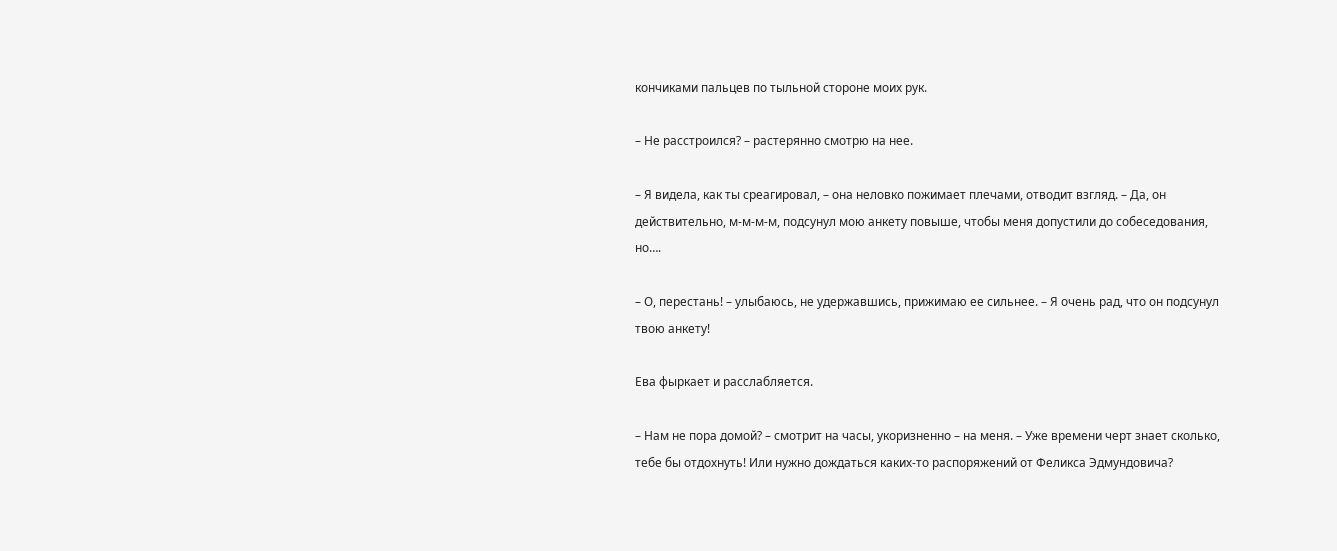кончиками пальцев по тыльной стороне моих рук.

– Не расстроился? – растерянно смотрю на нее.

– Я видела, как ты среагировал, – она неловко пожимает плечами, отводит взгляд. – Да, он действительно, м-м-м-м, подсунул мою анкету повыше, чтобы меня допустили до собеседования, но….

– О, перестань! – улыбаюсь, не удержавшись, прижимаю ее сильнее. – Я очень рад, что он подсунул твою анкету!

Ева фыркает и расслабляется.

– Нам не пора домой? – смотрит на часы, укоризненно – на меня. – Уже времени черт знает сколько, тебе бы отдохнуть! Или нужно дождаться каких-то распоряжений от Феликса Эдмундовича?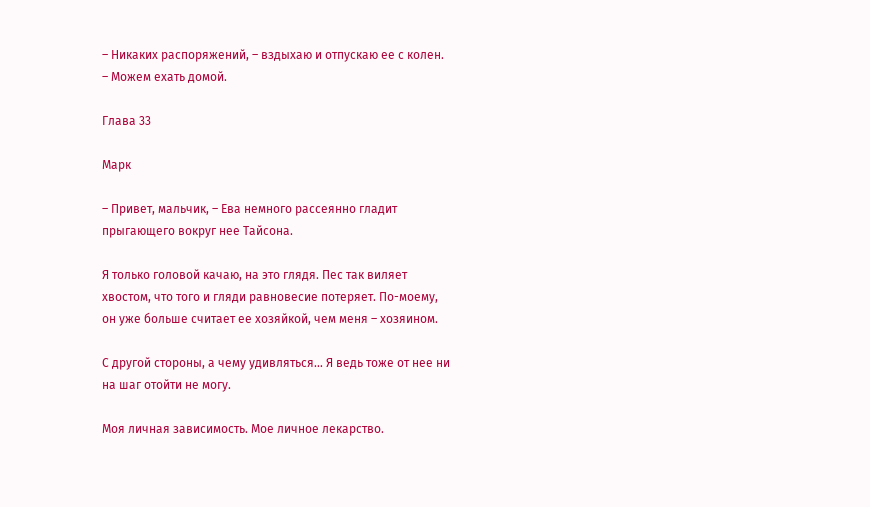– Никаких распоряжений, – вздыхаю и отпускаю ее с колен. – Можем ехать домой.

Глава 33

Марк

– Привет, мальчик, – Ева немного рассеянно гладит прыгающего вокруг нее Тайсона.

Я только головой качаю, на это глядя. Пес так виляет хвостом, что того и гляди равновесие потеряет. По-моему, он уже больше считает ее хозяйкой, чем меня – хозяином.

С другой стороны, а чему удивляться… Я ведь тоже от нее ни на шаг отойти не могу.

Моя личная зависимость. Мое личное лекарство.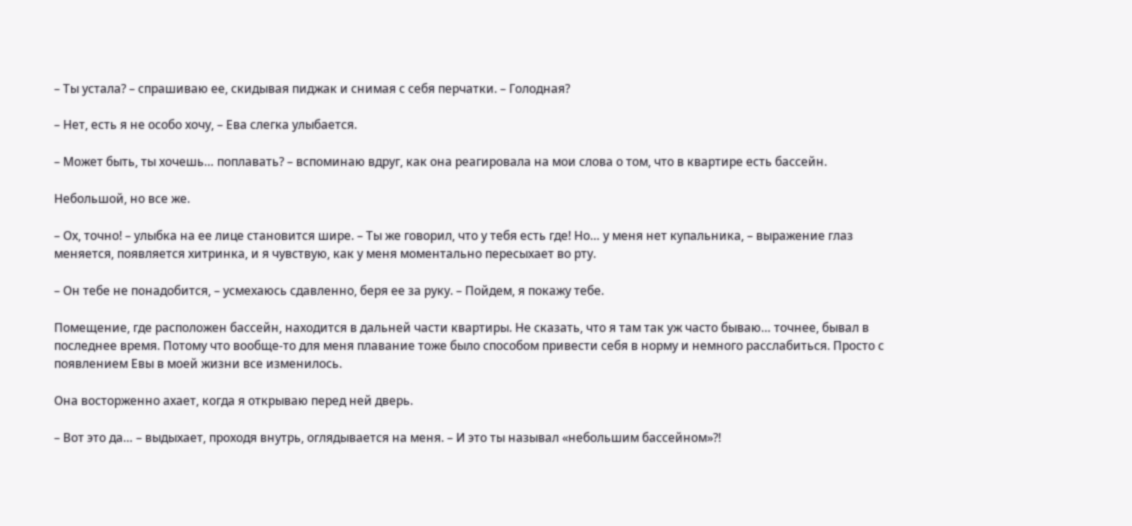– Ты устала? – спрашиваю ее, скидывая пиджак и снимая с себя перчатки. – Голодная?

– Нет, есть я не особо хочу, – Ева слегка улыбается.

– Может быть, ты хочешь… поплавать? – вспоминаю вдруг, как она реагировала на мои слова о том, что в квартире есть бассейн.

Небольшой, но все же.

– Ох, точно! – улыбка на ее лице становится шире. – Ты же говорил, что у тебя есть где! Но… у меня нет купальника, – выражение глаз меняется, появляется хитринка, и я чувствую, как у меня моментально пересыхает во рту.

– Он тебе не понадобится, – усмехаюсь сдавленно, беря ее за руку. – Пойдем, я покажу тебе.

Помещение, где расположен бассейн, находится в дальней части квартиры. Не сказать, что я там так уж часто бываю… точнее, бывал в последнее время. Потому что вообще-то для меня плавание тоже было способом привести себя в норму и немного расслабиться. Просто с появлением Евы в моей жизни все изменилось.

Она восторженно ахает, когда я открываю перед ней дверь.

– Вот это да… – выдыхает, проходя внутрь, оглядывается на меня. – И это ты называл «небольшим бассейном»?!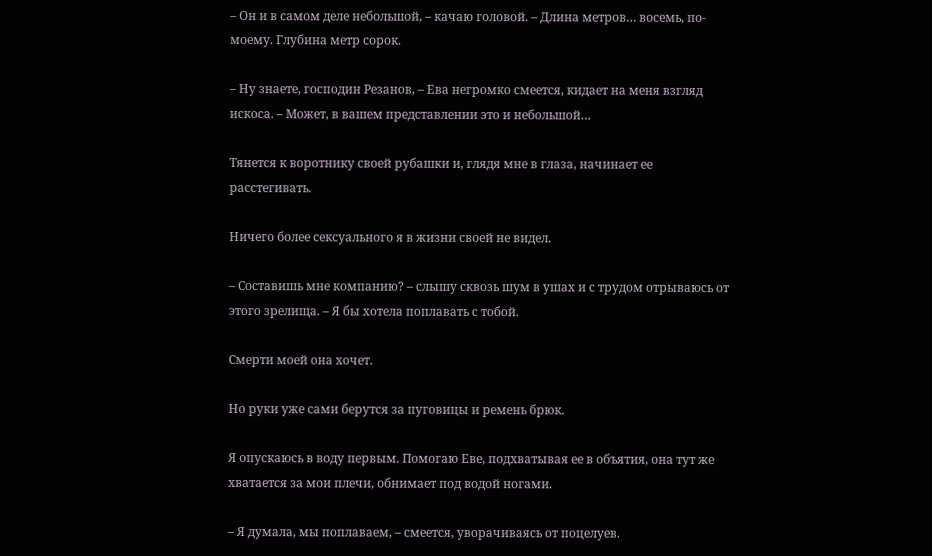– Он и в самом деле небольшой, – качаю головой. – Длина метров… восемь, по-моему. Глубина метр сорок.

– Ну знаете, господин Резанов, – Ева негромко смеется, кидает на меня взгляд искоса. – Может, в вашем представлении это и небольшой…

Тянется к воротнику своей рубашки и, глядя мне в глаза, начинает ее расстегивать.

Ничего более сексуального я в жизни своей не видел.

– Составишь мне компанию? – слышу сквозь шум в ушах и с трудом отрываюсь от этого зрелища. – Я бы хотела поплавать с тобой.

Смерти моей она хочет.

Но руки уже сами берутся за пуговицы и ремень брюк.

Я опускаюсь в воду первым. Помогаю Еве, подхватывая ее в объятия, она тут же хватается за мои плечи, обнимает под водой ногами.

– Я думала, мы поплаваем, – смеется, уворачиваясь от поцелуев.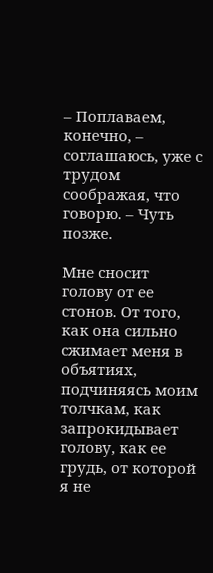– Поплаваем, конечно, – соглашаюсь, уже с трудом соображая, что говорю. – Чуть позже.

Мне сносит голову от ее стонов. От того, как она сильно сжимает меня в объятиях, подчиняясь моим толчкам, как запрокидывает голову, как ее грудь, от которой я не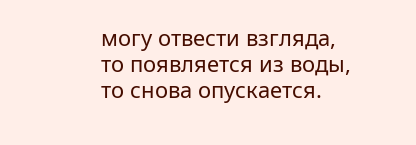могу отвести взгляда, то появляется из воды, то снова опускается.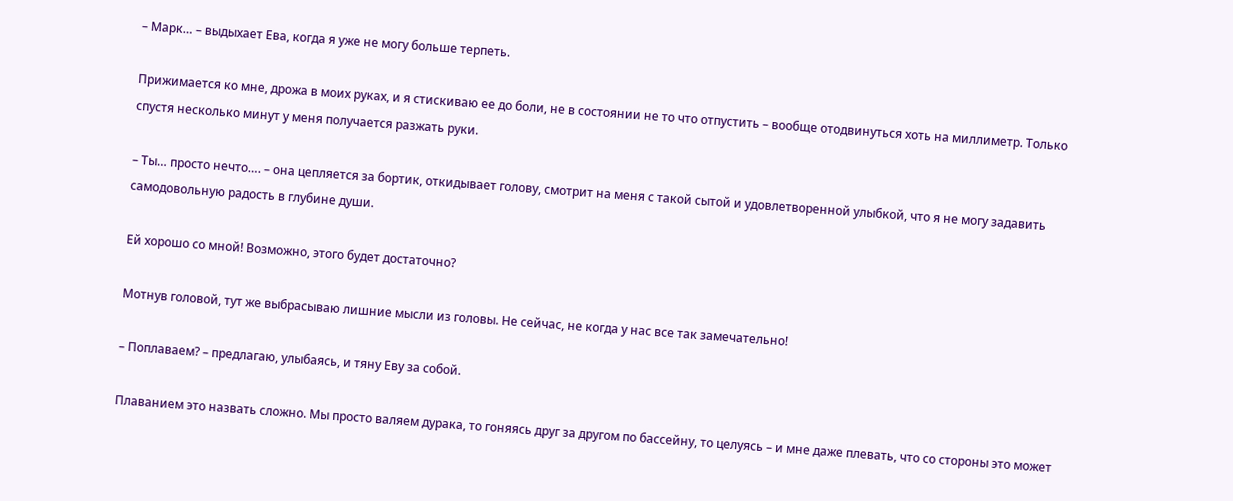– Марк… – выдыхает Ева, когда я уже не могу больше терпеть.

Прижимается ко мне, дрожа в моих руках, и я стискиваю ее до боли, не в состоянии не то что отпустить – вообще отодвинуться хоть на миллиметр. Только спустя несколько минут у меня получается разжать руки.

– Ты… просто нечто…. – она цепляется за бортик, откидывает голову, смотрит на меня с такой сытой и удовлетворенной улыбкой, что я не могу задавить самодовольную радость в глубине души.

Ей хорошо со мной! Возможно, этого будет достаточно?

Мотнув головой, тут же выбрасываю лишние мысли из головы. Не сейчас, не когда у нас все так замечательно!

– Поплаваем? – предлагаю, улыбаясь, и тяну Еву за собой.

Плаванием это назвать сложно. Мы просто валяем дурака, то гоняясь друг за другом по бассейну, то целуясь – и мне даже плевать, что со стороны это может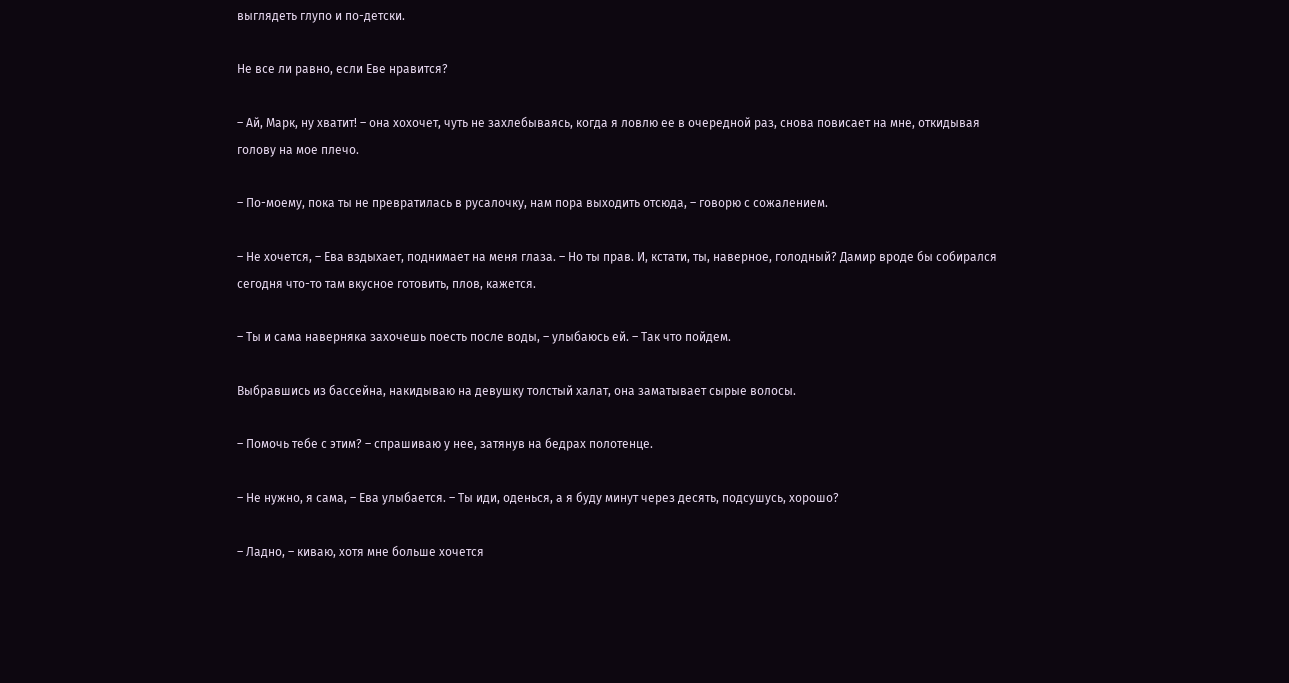выглядеть глупо и по-детски.

Не все ли равно, если Еве нравится?

– Ай, Марк, ну хватит! – она хохочет, чуть не захлебываясь, когда я ловлю ее в очередной раз, снова повисает на мне, откидывая голову на мое плечо.

– По-моему, пока ты не превратилась в русалочку, нам пора выходить отсюда, – говорю с сожалением.

– Не хочется, – Ева вздыхает, поднимает на меня глаза. – Но ты прав. И, кстати, ты, наверное, голодный? Дамир вроде бы собирался сегодня что-то там вкусное готовить, плов, кажется.

– Ты и сама наверняка захочешь поесть после воды, – улыбаюсь ей. – Так что пойдем.

Выбравшись из бассейна, накидываю на девушку толстый халат, она заматывает сырые волосы.

– Помочь тебе с этим? – спрашиваю у нее, затянув на бедрах полотенце.

– Не нужно, я сама, – Ева улыбается. – Ты иди, оденься, а я буду минут через десять, подсушусь, хорошо?

– Ладно, – киваю, хотя мне больше хочется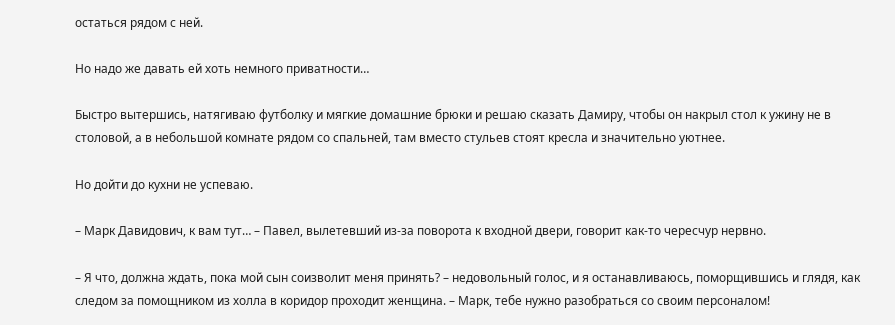остаться рядом с ней.

Но надо же давать ей хоть немного приватности…

Быстро вытершись, натягиваю футболку и мягкие домашние брюки и решаю сказать Дамиру, чтобы он накрыл стол к ужину не в столовой, а в небольшой комнате рядом со спальней, там вместо стульев стоят кресла и значительно уютнее.

Но дойти до кухни не успеваю.

– Марк Давидович, к вам тут… – Павел, вылетевший из-за поворота к входной двери, говорит как-то чересчур нервно.

– Я что, должна ждать, пока мой сын соизволит меня принять? – недовольный голос, и я останавливаюсь, поморщившись и глядя, как следом за помощником из холла в коридор проходит женщина. – Марк, тебе нужно разобраться со своим персоналом!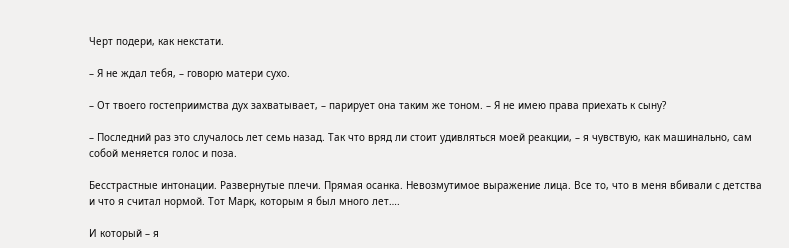Черт подери, как некстати.

– Я не ждал тебя, – говорю матери сухо.

– От твоего гостеприимства дух захватывает, – парирует она таким же тоном. – Я не имею права приехать к сыну?

– Последний раз это случалось лет семь назад. Так что вряд ли стоит удивляться моей реакции, – я чувствую, как машинально, сам собой меняется голос и поза.

Бесстрастные интонации. Развернутые плечи. Прямая осанка. Невозмутимое выражение лица. Все то, что в меня вбивали с детства и что я считал нормой. Тот Марк, которым я был много лет….

И который – я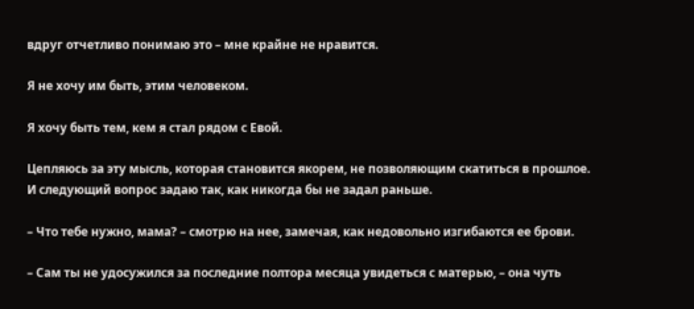вдруг отчетливо понимаю это – мне крайне не нравится.

Я не хочу им быть, этим человеком.

Я хочу быть тем, кем я стал рядом с Евой.

Цепляюсь за эту мысль, которая становится якорем, не позволяющим скатиться в прошлое. И следующий вопрос задаю так, как никогда бы не задал раньше.

– Что тебе нужно, мама? – смотрю на нее, замечая, как недовольно изгибаются ее брови.

– Сам ты не удосужился за последние полтора месяца увидеться с матерью, – она чуть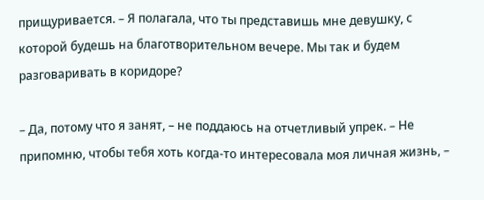прищуривается. – Я полагала, что ты представишь мне девушку, с которой будешь на благотворительном вечере. Мы так и будем разговаривать в коридоре?

– Да, потому что я занят, – не поддаюсь на отчетливый упрек. – Не припомню, чтобы тебя хоть когда-то интересовала моя личная жизнь, –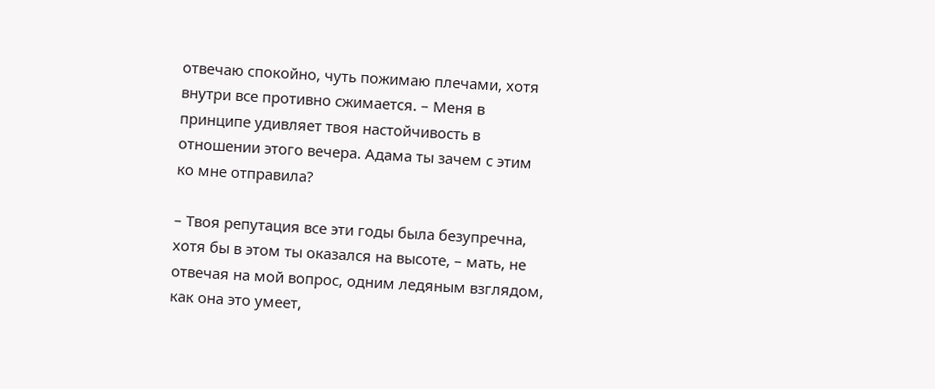отвечаю спокойно, чуть пожимаю плечами, хотя внутри все противно сжимается. – Меня в принципе удивляет твоя настойчивость в отношении этого вечера. Адама ты зачем с этим ко мне отправила?

– Твоя репутация все эти годы была безупречна, хотя бы в этом ты оказался на высоте, – мать, не отвечая на мой вопрос, одним ледяным взглядом, как она это умеет,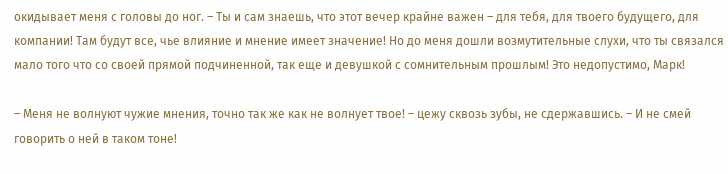окидывает меня с головы до ног. – Ты и сам знаешь, что этот вечер крайне важен – для тебя, для твоего будущего, для компании! Там будут все, чье влияние и мнение имеет значение! Но до меня дошли возмутительные слухи, что ты связался мало того что со своей прямой подчиненной, так еще и девушкой с сомнительным прошлым! Это недопустимо, Марк!

– Меня не волнуют чужие мнения, точно так же как не волнует твое! – цежу сквозь зубы, не сдержавшись. – И не смей говорить о ней в таком тоне!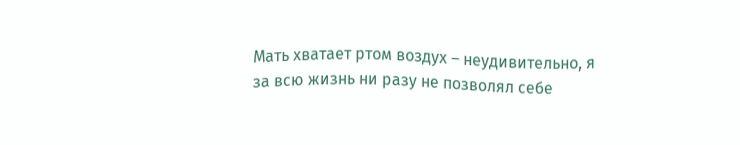Мать хватает ртом воздух – неудивительно, я за всю жизнь ни разу не позволял себе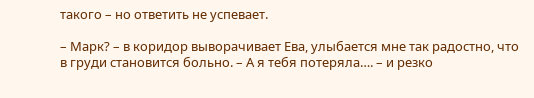такого – но ответить не успевает.

– Марк? – в коридор выворачивает Ева, улыбается мне так радостно, что в груди становится больно. – А я тебя потеряла…. – и резко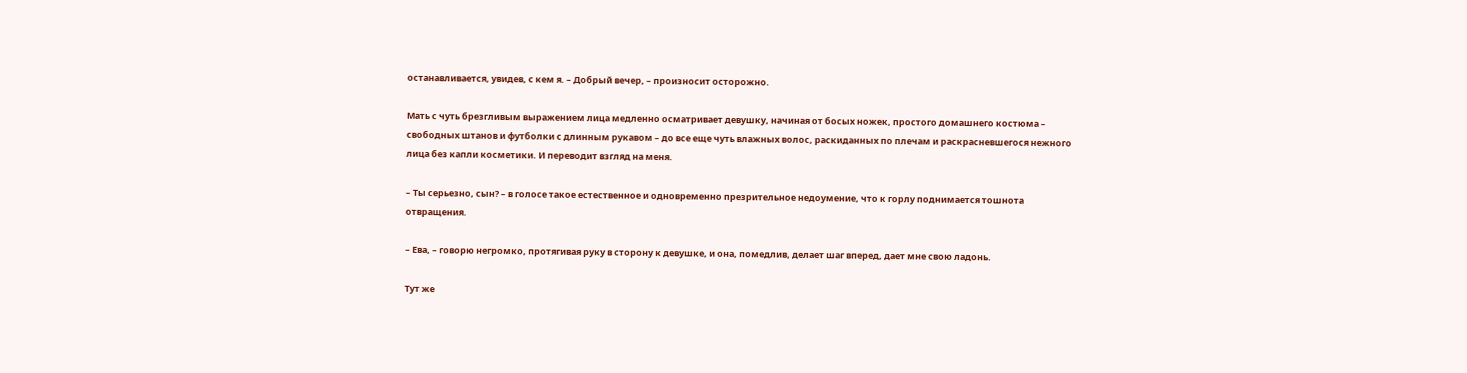останавливается, увидев, с кем я. – Добрый вечер, – произносит осторожно.

Мать с чуть брезгливым выражением лица медленно осматривает девушку, начиная от босых ножек, простого домашнего костюма – свободных штанов и футболки с длинным рукавом – до все еще чуть влажных волос, раскиданных по плечам и раскрасневшегося нежного лица без капли косметики. И переводит взгляд на меня.

– Ты серьезно, сын? – в голосе такое естественное и одновременно презрительное недоумение, что к горлу поднимается тошнота отвращения.

– Ева, – говорю негромко, протягивая руку в сторону к девушке, и она, помедлив, делает шаг вперед, дает мне свою ладонь.

Тут же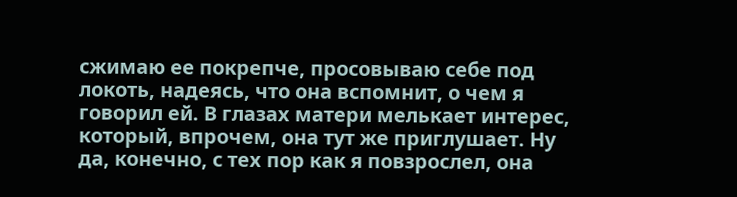сжимаю ее покрепче, просовываю себе под локоть, надеясь, что она вспомнит, о чем я говорил ей. В глазах матери мелькает интерес, который, впрочем, она тут же приглушает. Ну да, конечно, с тех пор как я повзрослел, она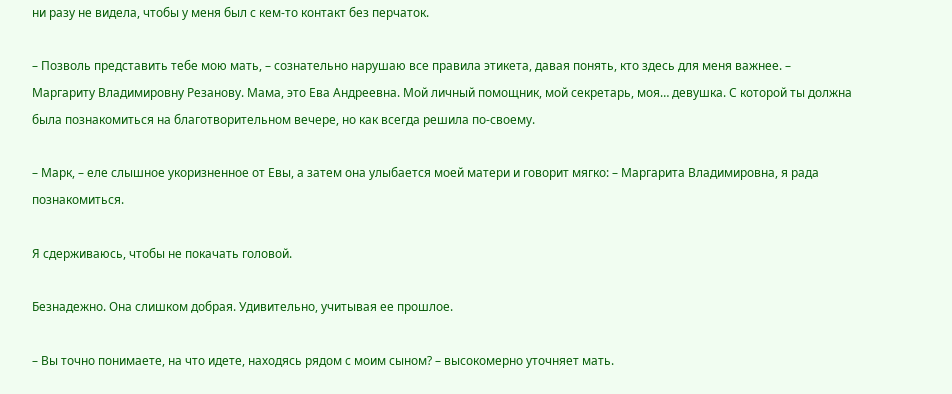ни разу не видела, чтобы у меня был с кем-то контакт без перчаток.

– Позволь представить тебе мою мать, – сознательно нарушаю все правила этикета, давая понять, кто здесь для меня важнее. – Маргариту Владимировну Резанову. Мама, это Ева Андреевна. Мой личный помощник, мой секретарь, моя… девушка. С которой ты должна была познакомиться на благотворительном вечере, но как всегда решила по-своему.

– Марк, – еле слышное укоризненное от Евы, а затем она улыбается моей матери и говорит мягко: – Маргарита Владимировна, я рада познакомиться.

Я сдерживаюсь, чтобы не покачать головой.

Безнадежно. Она слишком добрая. Удивительно, учитывая ее прошлое.

– Вы точно понимаете, на что идете, находясь рядом с моим сыном? – высокомерно уточняет мать.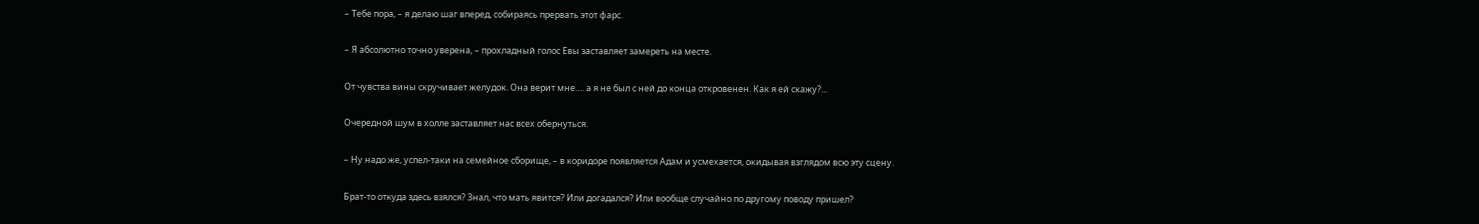– Тебе пора, – я делаю шаг вперед, собираясь прервать этот фарс.

– Я абсолютно точно уверена, – прохладный голос Евы заставляет замереть на месте.

От чувства вины скручивает желудок. Она верит мне…. а я не был с ней до конца откровенен. Как я ей скажу?...

Очередной шум в холле заставляет нас всех обернуться.

– Ну надо же, успел-таки на семейное сборище, – в коридоре появляется Адам и усмехается, окидывая взглядом всю эту сцену.

Брат-то откуда здесь взялся? Знал, что мать явится? Или догадался? Или вообще случайно по другому поводу пришел?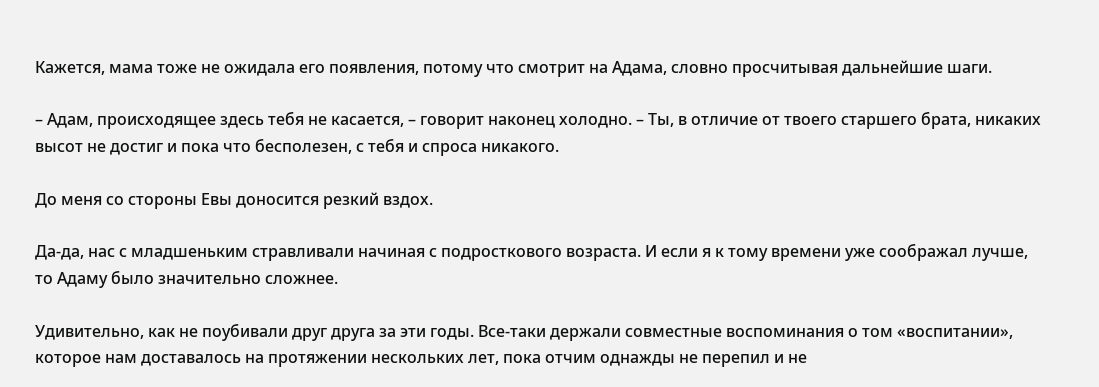Кажется, мама тоже не ожидала его появления, потому что смотрит на Адама, словно просчитывая дальнейшие шаги.

– Адам, происходящее здесь тебя не касается, – говорит наконец холодно. – Ты, в отличие от твоего старшего брата, никаких высот не достиг и пока что бесполезен, с тебя и спроса никакого.

До меня со стороны Евы доносится резкий вздох.

Да-да, нас с младшеньким стравливали начиная с подросткового возраста. И если я к тому времени уже соображал лучше, то Адаму было значительно сложнее.

Удивительно, как не поубивали друг друга за эти годы. Все-таки держали совместные воспоминания о том «воспитании», которое нам доставалось на протяжении нескольких лет, пока отчим однажды не перепил и не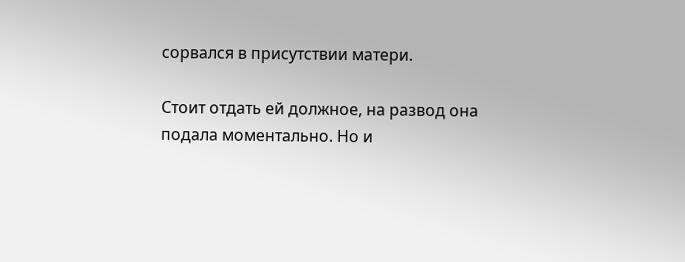сорвался в присутствии матери.

Стоит отдать ей должное, на развод она подала моментально. Но и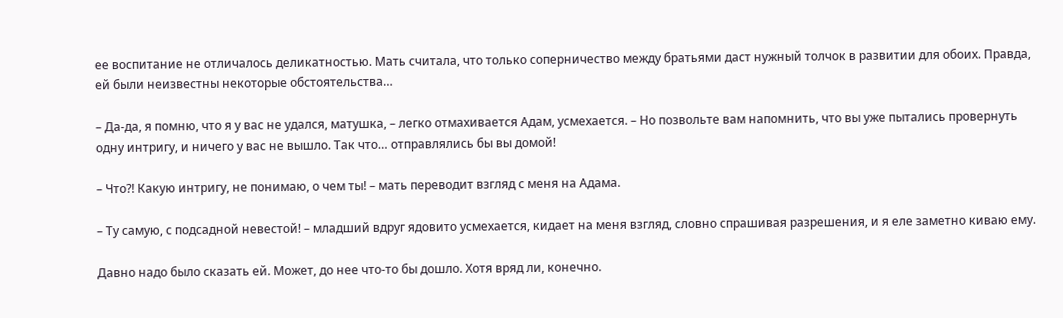ее воспитание не отличалось деликатностью. Мать считала, что только соперничество между братьями даст нужный толчок в развитии для обоих. Правда, ей были неизвестны некоторые обстоятельства…

– Да-да, я помню, что я у вас не удался, матушка, – легко отмахивается Адам, усмехается. – Но позвольте вам напомнить, что вы уже пытались провернуть одну интригу, и ничего у вас не вышло. Так что… отправлялись бы вы домой!

– Что?! Какую интригу, не понимаю, о чем ты! – мать переводит взгляд с меня на Адама.

– Ту самую, с подсадной невестой! – младший вдруг ядовито усмехается, кидает на меня взгляд, словно спрашивая разрешения, и я еле заметно киваю ему.

Давно надо было сказать ей. Может, до нее что-то бы дошло. Хотя вряд ли, конечно.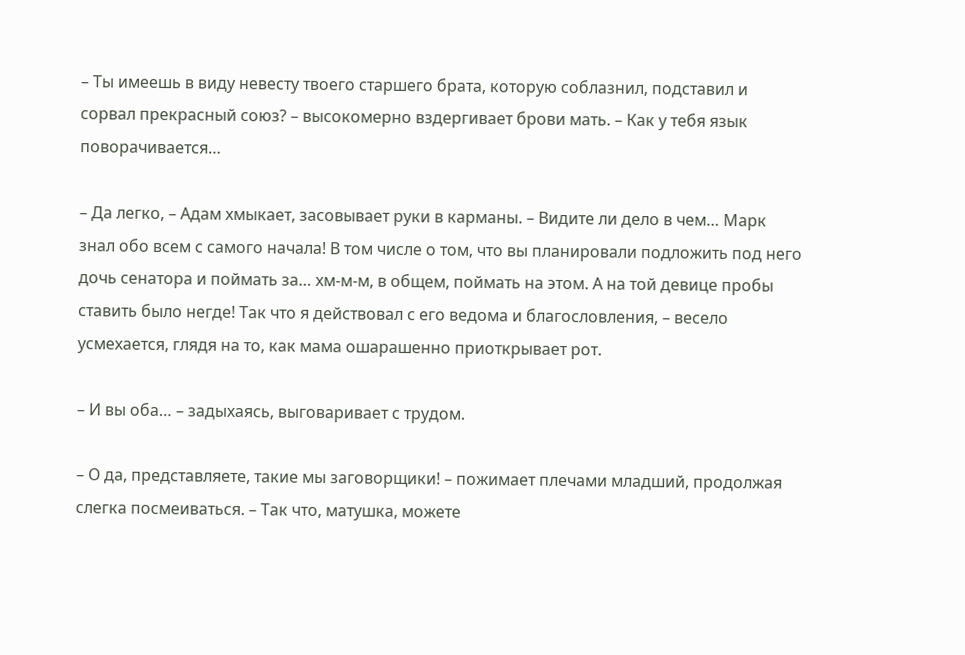– Ты имеешь в виду невесту твоего старшего брата, которую соблазнил, подставил и сорвал прекрасный союз? – высокомерно вздергивает брови мать. – Как у тебя язык поворачивается…

– Да легко, – Адам хмыкает, засовывает руки в карманы. – Видите ли дело в чем… Марк знал обо всем с самого начала! В том числе о том, что вы планировали подложить под него дочь сенатора и поймать за… хм-м-м, в общем, поймать на этом. А на той девице пробы ставить было негде! Так что я действовал с его ведома и благословления, – весело усмехается, глядя на то, как мама ошарашенно приоткрывает рот.

– И вы оба… – задыхаясь, выговаривает с трудом.

– О да, представляете, такие мы заговорщики! – пожимает плечами младший, продолжая слегка посмеиваться. – Так что, матушка, можете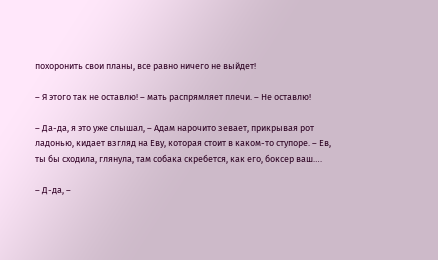похоронить свои планы, все равно ничего не выйдет!

– Я этого так не оставлю! – мать распрямляет плечи. – Не оставлю!

– Да-да, я это уже слышал, – Адам нарочито зевает, прикрывая рот ладонью, кидает взгляд на Еву, которая стоит в каком-то ступоре. – Ев, ты бы сходила, глянула, там собака скребется, как его, боксер ваш….

– Д-да, –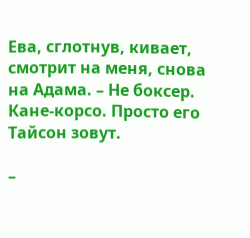Ева, сглотнув, кивает, смотрит на меня, снова на Адама. – Не боксер. Кане-корсо. Просто его Тайсон зовут.

–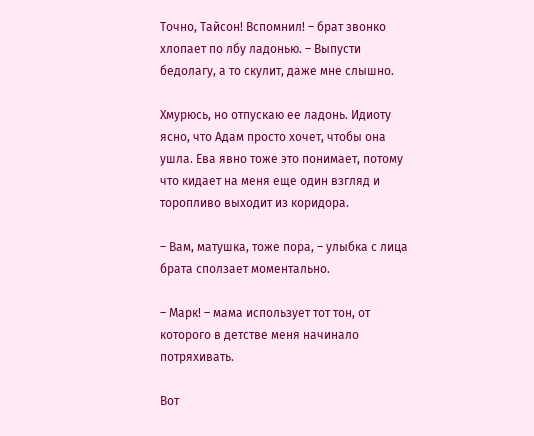Точно, Тайсон! Вспомнил! – брат звонко хлопает по лбу ладонью. – Выпусти бедолагу, а то скулит, даже мне слышно.

Хмурюсь, но отпускаю ее ладонь. Идиоту ясно, что Адам просто хочет, чтобы она ушла. Ева явно тоже это понимает, потому что кидает на меня еще один взгляд и торопливо выходит из коридора.

– Вам, матушка, тоже пора, – улыбка с лица брата сползает моментально.

– Марк! – мама использует тот тон, от которого в детстве меня начинало потряхивать.

Вот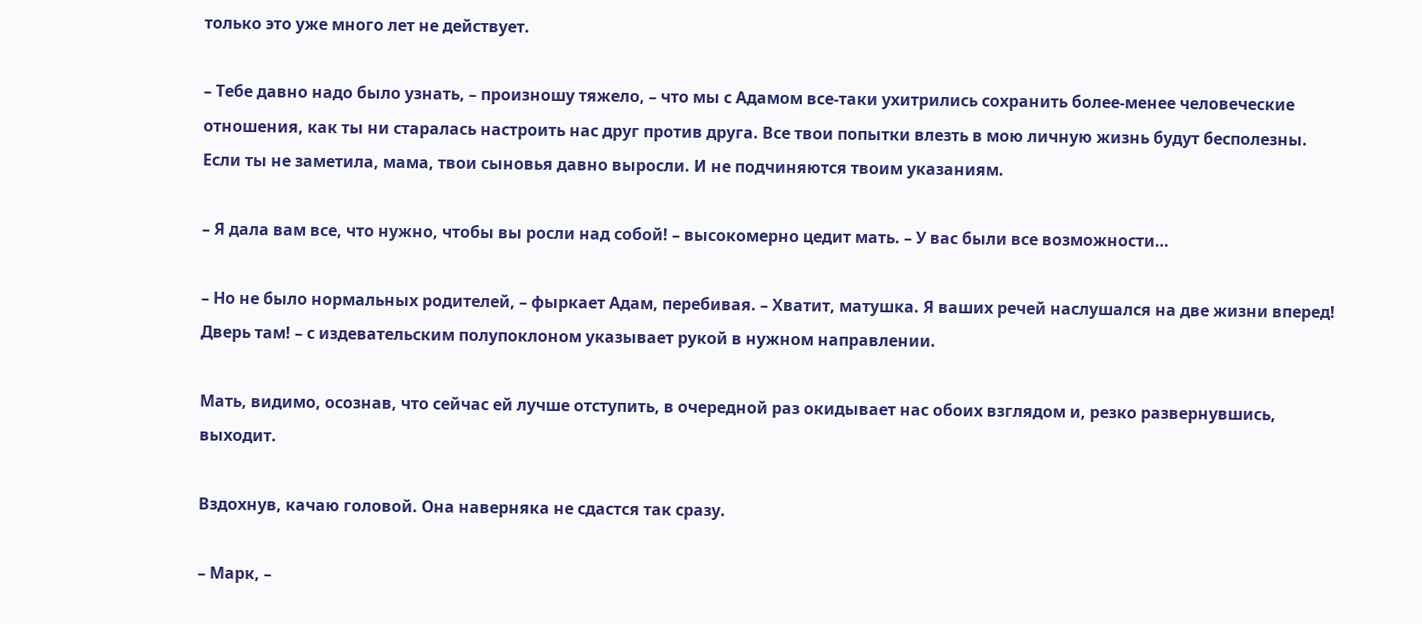только это уже много лет не действует.

– Тебе давно надо было узнать, – произношу тяжело, – что мы с Адамом все-таки ухитрились сохранить более-менее человеческие отношения, как ты ни старалась настроить нас друг против друга. Все твои попытки влезть в мою личную жизнь будут бесполезны. Если ты не заметила, мама, твои сыновья давно выросли. И не подчиняются твоим указаниям.

– Я дала вам все, что нужно, чтобы вы росли над собой! – высокомерно цедит мать. – У вас были все возможности…

– Но не было нормальных родителей, – фыркает Адам, перебивая. – Хватит, матушка. Я ваших речей наслушался на две жизни вперед! Дверь там! – с издевательским полупоклоном указывает рукой в нужном направлении.

Мать, видимо, осознав, что сейчас ей лучше отступить, в очередной раз окидывает нас обоих взглядом и, резко развернувшись, выходит.

Вздохнув, качаю головой. Она наверняка не сдастся так сразу.

– Марк, –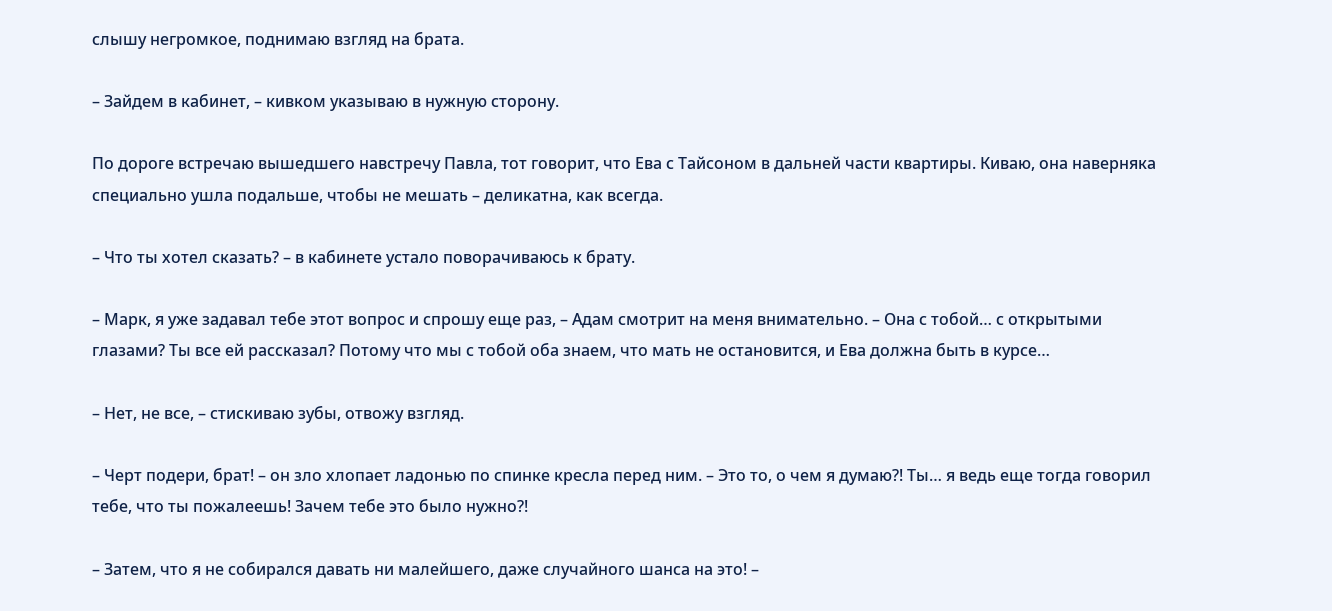слышу негромкое, поднимаю взгляд на брата.

– Зайдем в кабинет, – кивком указываю в нужную сторону.

По дороге встречаю вышедшего навстречу Павла, тот говорит, что Ева с Тайсоном в дальней части квартиры. Киваю, она наверняка специально ушла подальше, чтобы не мешать – деликатна, как всегда.

– Что ты хотел сказать? – в кабинете устало поворачиваюсь к брату.

– Марк, я уже задавал тебе этот вопрос и спрошу еще раз, – Адам смотрит на меня внимательно. – Она с тобой… с открытыми глазами? Ты все ей рассказал? Потому что мы с тобой оба знаем, что мать не остановится, и Ева должна быть в курсе…

– Нет, не все, – стискиваю зубы, отвожу взгляд.

– Черт подери, брат! – он зло хлопает ладонью по спинке кресла перед ним. – Это то, о чем я думаю?! Ты… я ведь еще тогда говорил тебе, что ты пожалеешь! Зачем тебе это было нужно?!

– Затем, что я не собирался давать ни малейшего, даже случайного шанса на это! –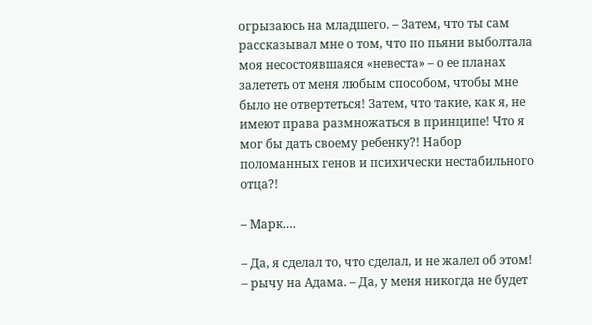огрызаюсь на младшего. – Затем, что ты сам рассказывал мне о том, что по пьяни выболтала моя несостоявшаяся «невеста» – о ее планах залететь от меня любым способом, чтобы мне было не отвертеться! Затем, что такие, как я, не имеют права размножаться в принципе! Что я мог бы дать своему ребенку?! Набор поломанных генов и психически нестабильного отца?!

– Марк.…

– Да, я сделал то, что сделал, и не жалел об этом! – рычу на Адама. – Да, у меня никогда не будет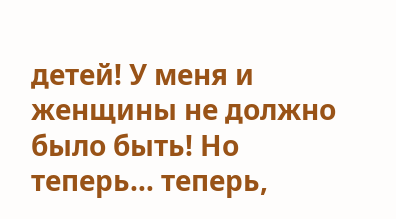детей! У меня и женщины не должно было быть! Но теперь… теперь,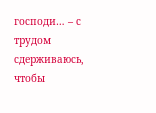господи… – с трудом сдерживаюсь, чтобы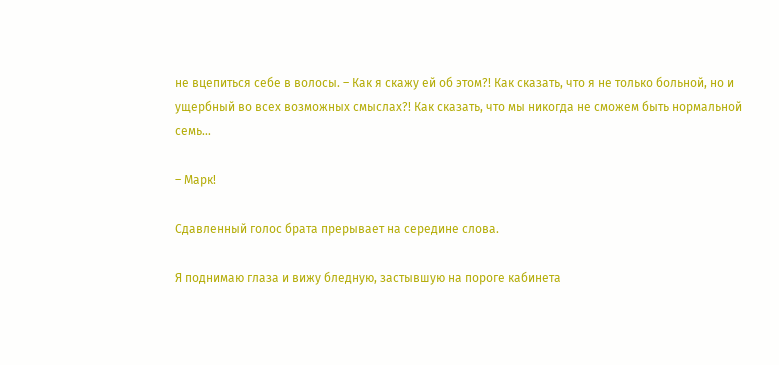не вцепиться себе в волосы. – Как я скажу ей об этом?! Как сказать, что я не только больной, но и ущербный во всех возможных смыслах?! Как сказать, что мы никогда не сможем быть нормальной семь…

– Марк!

Сдавленный голос брата прерывает на середине слова.

Я поднимаю глаза и вижу бледную, застывшую на пороге кабинета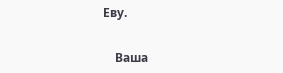Еву.


    Ваша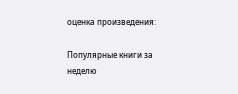оценка произведения:

Популярные книги за неделю